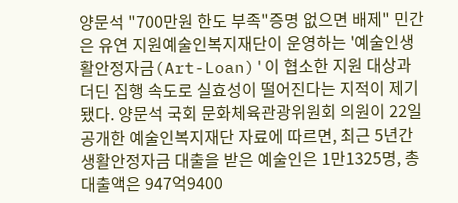양문석 "700만원 한도 부족"증명 없으면 배제" 민간은 유연 지원예술인복지재단이 운영하는 '예술인생활안정자금(Art-Loan)'이 협소한 지원 대상과 더딘 집행 속도로 실효성이 떨어진다는 지적이 제기됐다. 양문석 국회 문화체육관광위원회 의원이 22일 공개한 예술인복지재단 자료에 따르면, 최근 5년간 생활안정자금 대출을 받은 예술인은 1만1325명, 총 대출액은 947억9400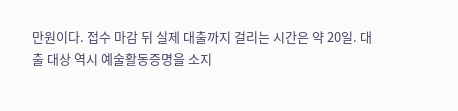만원이다. 접수 마감 뒤 실제 대출까지 걸리는 시간은 약 20일. 대출 대상 역시 예술활동증명을 소지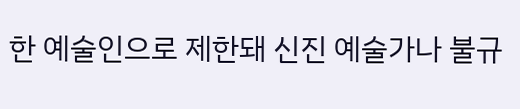한 예술인으로 제한돼 신진 예술가나 불규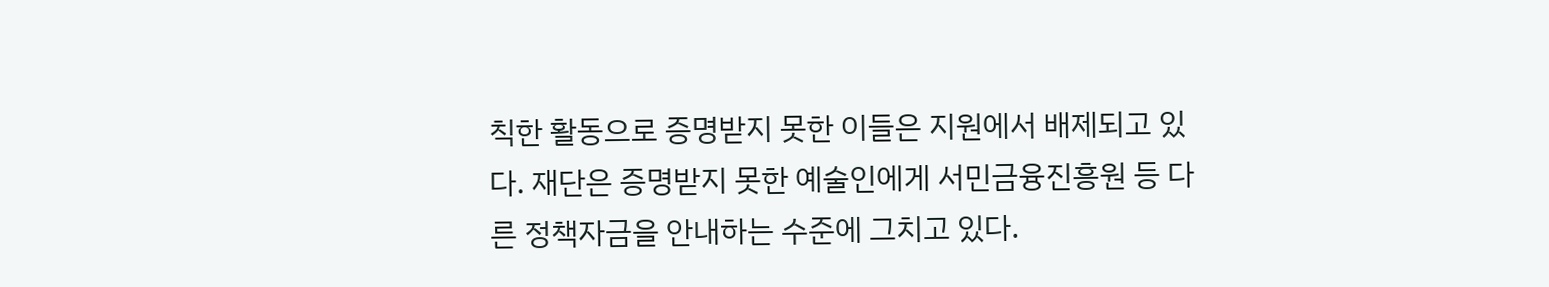칙한 활동으로 증명받지 못한 이들은 지원에서 배제되고 있다. 재단은 증명받지 못한 예술인에게 서민금융진흥원 등 다른 정책자금을 안내하는 수준에 그치고 있다.